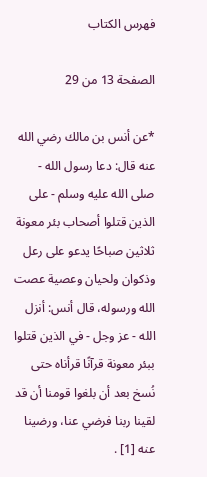فهرس الكتاب

الصفحة 13 من 29

*عن أنس بن مالك رضي الله عنه قال: دعا رسول الله - صلى الله عليه وسلم - على الذين قتلوا أصحاب بئر معونة ثلاثين صباحًا يدعو على رعل وذكوان ولحيان وعصية عصت الله ورسوله، قال أنس: أنزل الله - عز وجل - في الذين قتلوا ببئر معونة قرآنًا قرأناه حتى نُسخ بعد أن بلغوا قومنا أن قد لقينا ربنا فرضي عنا، ورضينا عنه [1] .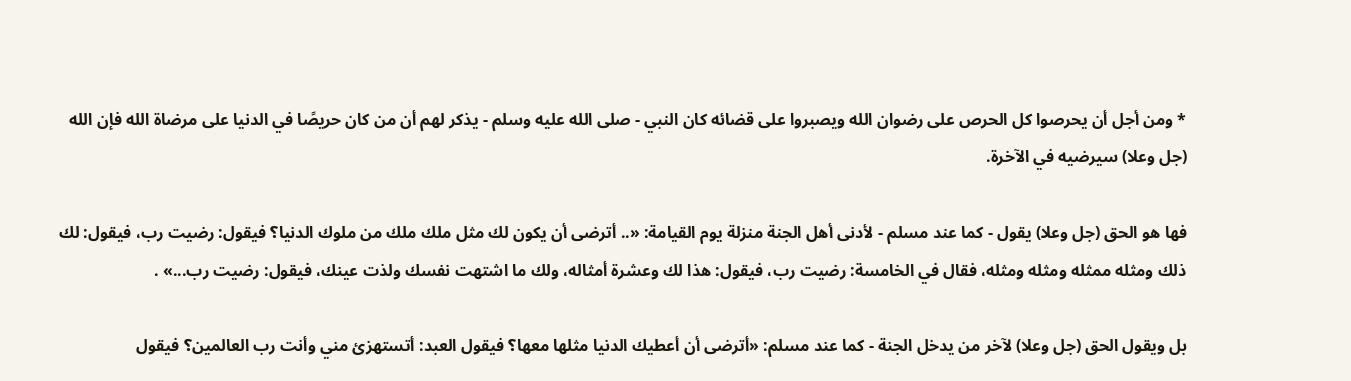* ومن أجل أن يحرصوا كل الحرص على رضوان الله ويصبروا على قضائه كان النبي - صلى الله عليه وسلم - يذكر لهم أن من كان حريصًا في الدنيا على مرضاة الله فإن الله (جل وعلا) سيرضيه في الآخرة.

فها هو الحق (جل وعلا) يقول - كما عند مسلم - لأدنى أهل الجنة منزلة يوم القيامة: «.. أترضى أن يكون لك مثل ملك ملك من ملوك الدنيا؟ فيقول: رضيت رب، فيقول: لك ذلك ومثله ممثله ومثله ومثله، فقال في الخامسة: رضيت رب، فيقول: هذا لك وعشرة أمثاله، ولك ما اشتهت نفسك ولذت عينك، فيقول: رضيت رب...» .

بل ويقول الحق (جل وعلا) لآخر من يدخل الجنة - كما عند مسلم: «أترضى أن أعطيك الدنيا مثلها معها؟ فيقول العبد: أتستهزئ مني وأنت رب العالمين؟ فيقول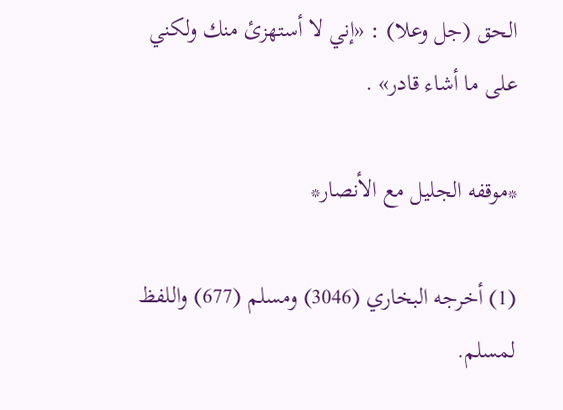الحق (جل وعلا) : «إني لا أستهزئ منك ولكني على ما أشاء قادر» .

*موقفه الجليل مع الأنصار*

(1) أخرجه البخاري (3046) ومسلم (677) واللفظ لمسلم.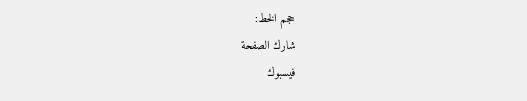حجم الخط:
شارك الصفحة
فيسبوك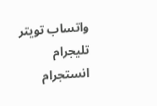واتساب تويتر تليجرام انستجرام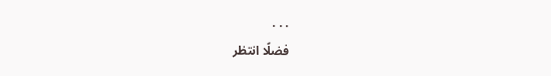. . .
فضلًا انتظر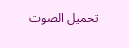تحميل الصوت